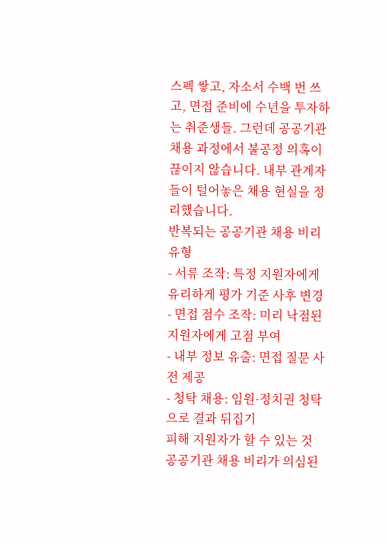스펙 쌓고, 자소서 수백 번 쓰고, 면접 준비에 수년을 투자하는 취준생들. 그런데 공공기관 채용 과정에서 불공정 의혹이 끊이지 않습니다. 내부 관계자들이 털어놓은 채용 현실을 정리했습니다.
반복되는 공공기관 채용 비리 유형
- 서류 조작: 특정 지원자에게 유리하게 평가 기준 사후 변경
- 면접 점수 조작: 미리 낙점된 지원자에게 고점 부여
- 내부 정보 유출: 면접 질문 사전 제공
- 청탁 채용: 임원·정치권 청탁으로 결과 뒤집기
피해 지원자가 할 수 있는 것
공공기관 채용 비리가 의심된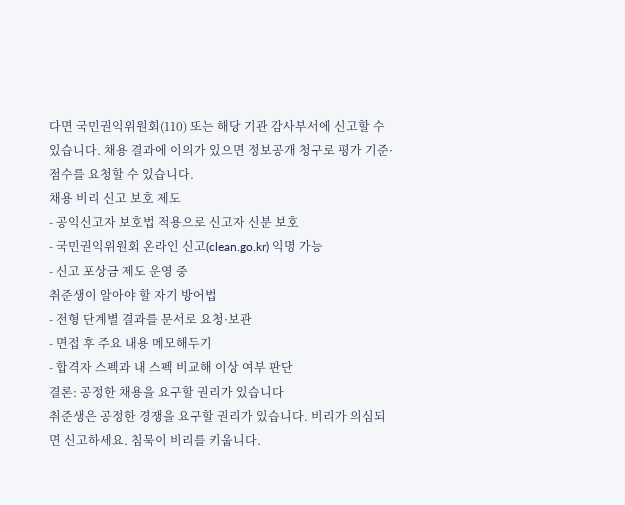다면 국민권익위원회(110) 또는 해당 기관 감사부서에 신고할 수 있습니다. 채용 결과에 이의가 있으면 정보공개 청구로 평가 기준·점수를 요청할 수 있습니다.
채용 비리 신고 보호 제도
- 공익신고자 보호법 적용으로 신고자 신분 보호
- 국민권익위원회 온라인 신고(clean.go.kr) 익명 가능
- 신고 포상금 제도 운영 중
취준생이 알아야 할 자기 방어법
- 전형 단계별 결과를 문서로 요청·보관
- 면접 후 주요 내용 메모해두기
- 합격자 스펙과 내 스펙 비교해 이상 여부 판단
결론: 공정한 채용을 요구할 권리가 있습니다
취준생은 공정한 경쟁을 요구할 권리가 있습니다. 비리가 의심되면 신고하세요. 침묵이 비리를 키웁니다.